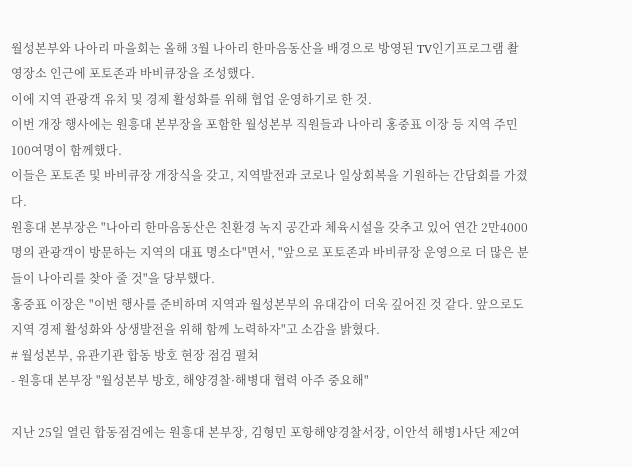월성본부와 나아리 마을회는 올해 3월 나아리 한마음동산을 배경으로 방영된 TV인기프로그램 촬영장소 인근에 포토존과 바비큐장을 조성했다.
이에 지역 관광객 유치 및 경제 활성화를 위해 협업 운영하기로 한 것.
이번 개장 행사에는 원흥대 본부장을 포함한 월성본부 직원들과 나아리 홍중표 이장 등 지역 주민 100여명이 함께했다.
이들은 포토존 및 바비큐장 개장식을 갖고, 지역발전과 코로나 일상회복을 기원하는 간담회를 가졌다.
원흥대 본부장은 "나아리 한마음동산은 친환경 녹지 공간과 체육시설을 갖추고 있어 연간 2만4000명의 관광객이 방문하는 지역의 대표 명소다"면서, "앞으로 포토존과 바비큐장 운영으로 더 많은 분들이 나아리를 찾아 줄 것"을 당부했다.
홍중표 이장은 "이번 행사를 준비하며 지역과 월성본부의 유대감이 더욱 깊어진 것 같다. 앞으로도 지역 경제 활성화와 상생발전을 위해 함께 노력하자"고 소감을 밝혔다.
# 월성본부, 유관기관 합동 방호 현장 점검 펼쳐
- 원흥대 본부장 "월성본부 방호, 해양경찰·해병대 협력 아주 중요해"

지난 25일 열린 합동점검에는 원흥대 본부장, 김형민 포항해양경찰서장, 이안석 해병1사단 제2여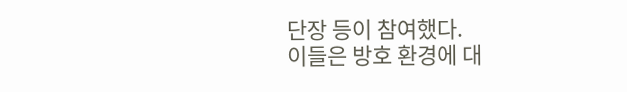단장 등이 참여했다.
이들은 방호 환경에 대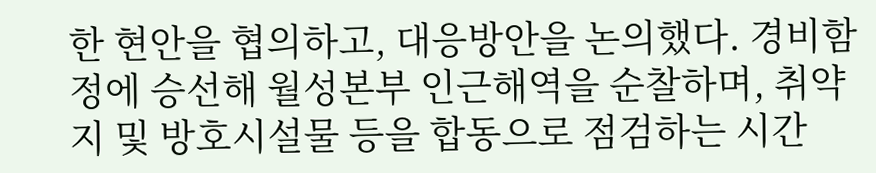한 현안을 협의하고, 대응방안을 논의했다. 경비함정에 승선해 월성본부 인근해역을 순찰하며, 취약지 및 방호시설물 등을 합동으로 점검하는 시간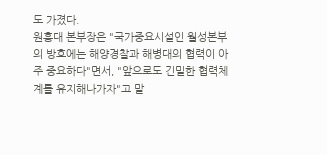도 가졌다.
원흥대 본부장은 "국가중요시설인 월성본부의 방호에는 해양경찰과 해병대의 협력이 아주 중요하다"면서, "앞으로도 긴밀한 협력체계를 유지해나가자"고 말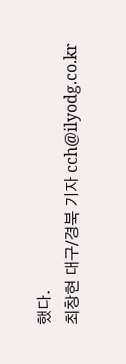했다.
최창현 대구/경북 기자 cch@ilyodg.co.kr